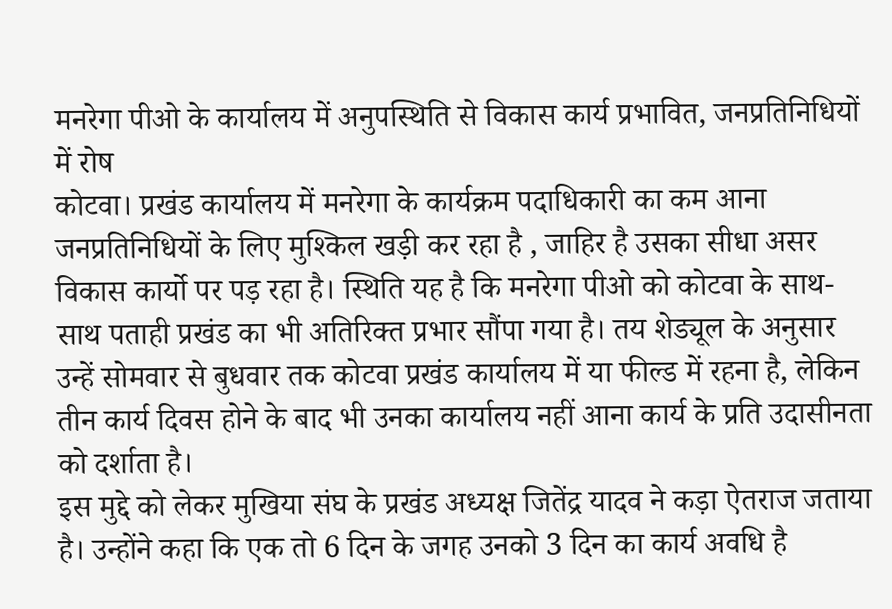मनरेगा पीओ के कार्यालय में अनुपस्थिति से विकास कार्य प्रभावित, जनप्रतिनिधियों में रोष
कोटवा। प्रखंड कार्यालय में मनरेगा के कार्यक्रम पदाधिकारी का कम आना जनप्रतिनिधियों के लिए मुश्किल खड़ी कर रहा है , जाहिर है उसका सीधा असर विकास कार्यो पर पड़ रहा है। स्थिति यह है कि मनरेगा पीओ को कोटवा के साथ-साथ पताही प्रखंड का भी अतिरिक्त प्रभार सौंपा गया है। तय शेड्यूल के अनुसार उन्हें सोमवार से बुधवार तक कोटवा प्रखंड कार्यालय में या फील्ड में रहना है, लेकिन तीन कार्य दिवस होने के बाद भी उनका कार्यालय नहीं आना कार्य के प्रति उदासीनता को दर्शाता है।
इस मुद्दे को लेकर मुखिया संघ के प्रखंड अध्यक्ष जितेंद्र यादव ने कड़ा ऐतराज जताया है। उन्होंने कहा कि एक तो 6 दिन के जगह उनको 3 दिन का कार्य अवधि है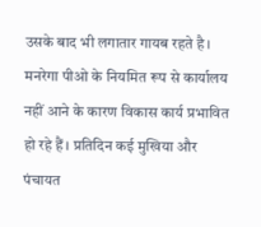उसके बाद भी लगातार गायब रहते है। मनरेगा पीओ के नियमित रूप से कार्यालय नहीं आने के कारण विकास कार्य प्रभावित हो रहे हैं। प्रतिदिन कई मुखिया और पंचायत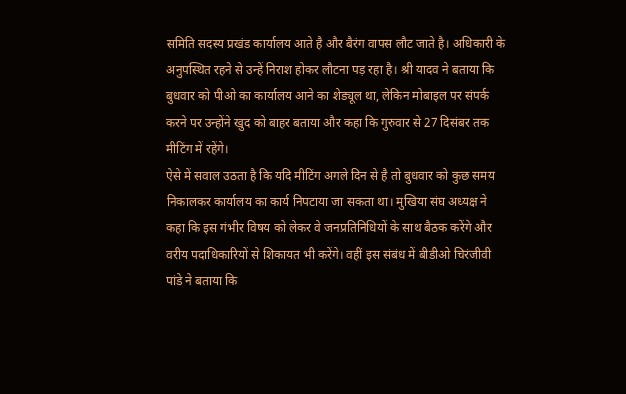समिति सदस्य प्रखंड कार्यालय आते है और बैरंग वापस लौट जाते है। अधिकारी के अनुपस्थित रहने से उन्हें निराश होकर लौटना पड़ रहा है। श्री यादव ने बताया कि बुधवार को पीओ का कार्यालय आने का शेड्यूल था, लेकिन मोबाइल पर संपर्क करने पर उन्होंने खुद को बाहर बताया और कहा कि गुरुवार से 27 दिसंबर तक मीटिंग में रहेंगे।
ऐसे में सवाल उठता है कि यदि मीटिंग अगले दिन से है तो बुधवार को कुछ समय निकालकर कार्यालय का कार्य निपटाया जा सकता था। मुखिया संघ अध्यक्ष ने कहा कि इस गंभीर विषय को लेकर वे जनप्रतिनिधियों के साथ बैठक करेंगे और वरीय पदाधिकारियों से शिकायत भी करेंगे। वहीं इस संबंध में बीडीओ चिरंजीवी पांडे ने बताया कि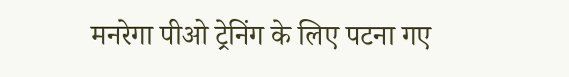मनरेगा पीओ ट्रेनिंग के लिए पटना गए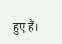हुए हैं।